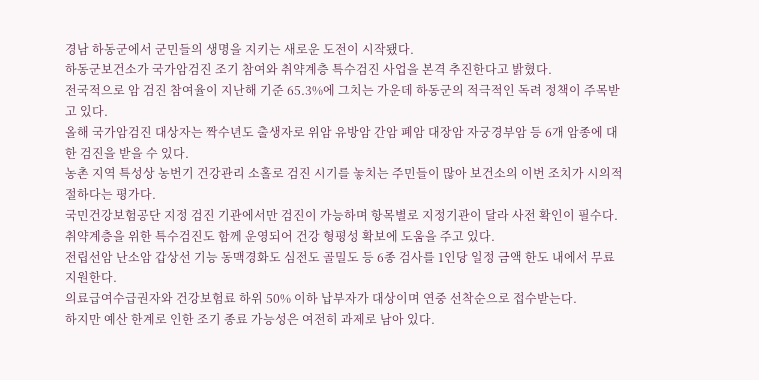경남 하동군에서 군민들의 생명을 지키는 새로운 도전이 시작됐다.
하동군보건소가 국가암검진 조기 참여와 취약계층 특수검진 사업을 본격 추진한다고 밝혔다.
전국적으로 암 검진 참여율이 지난해 기준 65.3%에 그치는 가운데 하동군의 적극적인 독려 정책이 주목받고 있다.
올해 국가암검진 대상자는 짝수년도 출생자로 위암 유방암 간암 폐암 대장암 자궁경부암 등 6개 암종에 대한 검진을 받을 수 있다.
농촌 지역 특성상 농번기 건강관리 소홀로 검진 시기를 놓치는 주민들이 많아 보건소의 이번 조치가 시의적절하다는 평가다.
국민건강보험공단 지정 검진 기관에서만 검진이 가능하며 항목별로 지정기관이 달라 사전 확인이 필수다.
취약계층을 위한 특수검진도 함께 운영되어 건강 형평성 확보에 도움을 주고 있다.
전립선암 난소암 갑상선 기능 동맥경화도 심전도 골밀도 등 6종 검사를 1인당 일정 금액 한도 내에서 무료 지원한다.
의료급여수급권자와 건강보험료 하위 50% 이하 납부자가 대상이며 연중 선착순으로 접수받는다.
하지만 예산 한계로 인한 조기 종료 가능성은 여전히 과제로 남아 있다.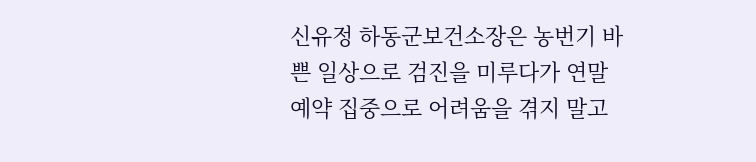신유정 하동군보건소장은 농번기 바쁜 일상으로 검진을 미루다가 연말 예약 집중으로 어려움을 겪지 말고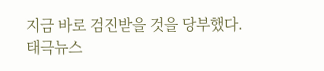지금 바로 검진받을 것을 당부했다.
태극뉴스